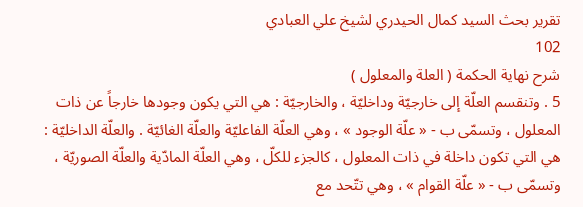تقرير بحث السيد كمال الحيدري لشيخ علي العبادي
102
شرح نهاية الحكمة ( العلة والمعلول )
5 . وتنقسم العلّة إلى خارجيّة وداخليّة ، والخارجيّة : هي التي يكون وجودها خارجاً عن ذات المعلول ، وتسمّى ب - « علّة الوجود » ، وهي العلّة الفاعليّة والعلّة الغائيّة . والعلّة الداخليّة : هي التي تكون داخلة في ذات المعلول ، كالجزء للكلّ ، وهي العلّة المادّية والعلّة الصوريّة ، وتسمّى ب - « علّة القوام » ، وهي تتّحد مع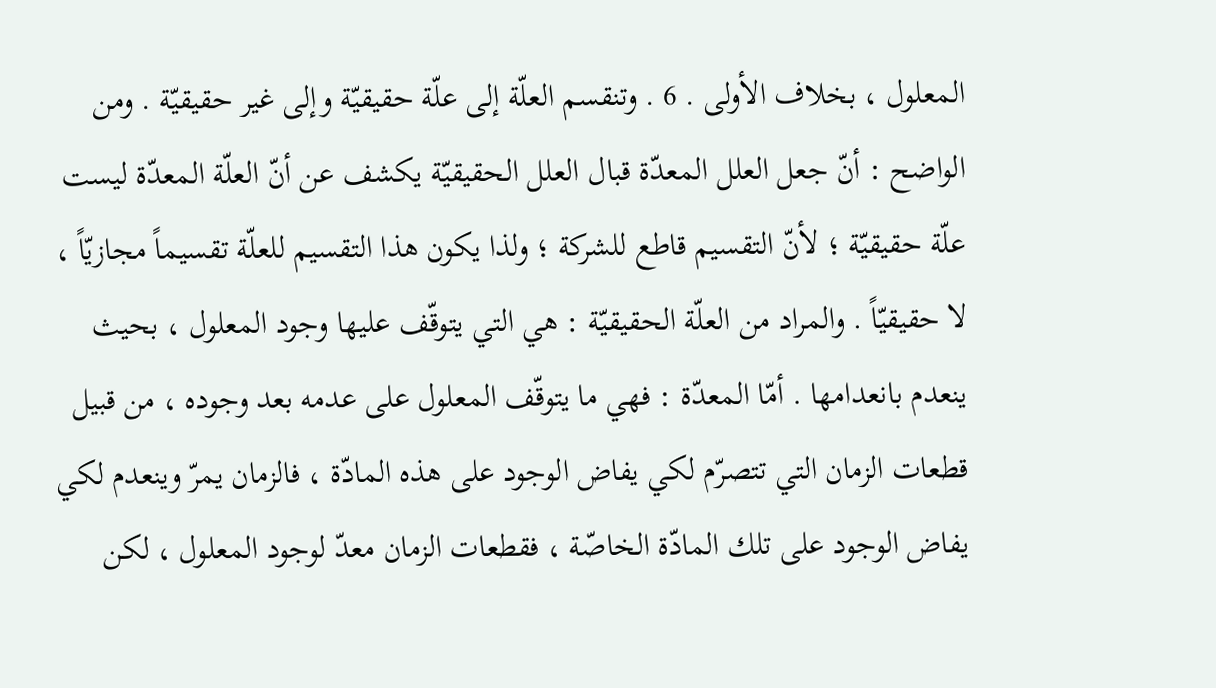المعلول ، بخلاف الأولى . 6 . وتنقسم العلّة إلى علّة حقيقيّة وإلى غير حقيقيّة . ومن الواضح : أنّ جعل العلل المعدّة قبال العلل الحقيقيّة يكشف عن أنّ العلّة المعدّة ليست علّة حقيقيّة ؛ لأنّ التقسيم قاطع للشركة ؛ ولذا يكون هذا التقسيم للعلّة تقسيماً مجازيّاً ، لا حقيقيّاً . والمراد من العلّة الحقيقيّة : هي التي يتوقّف عليها وجود المعلول ، بحيث ينعدم بانعدامها . أمّا المعدّة : فهي ما يتوقّف المعلول على عدمه بعد وجوده ، من قبيل قطعات الزمان التي تتصرّم لكي يفاض الوجود على هذه المادّة ، فالزمان يمرّ وينعدم لكي يفاض الوجود على تلك المادّة الخاصّة ، فقطعات الزمان معدّ لوجود المعلول ، لكن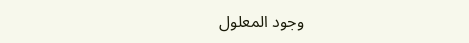وجود المعلول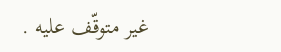غير متوقّف عليه .